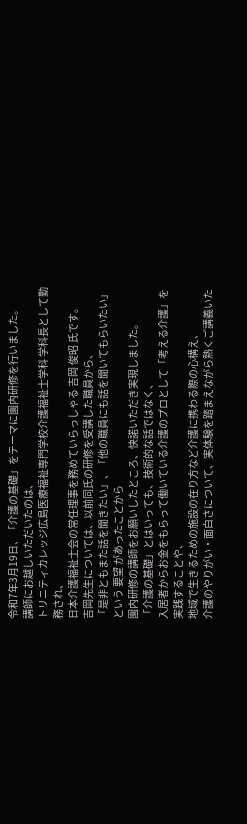令和7年3月19日、「介護の基礎」をテーマに園内研修を行いました。
講師にお越しいただいたのは、
トリニティカレッジ広島医療福祉専門学校介護福祉士学科 学科長として勤務され、
日本介護福祉士会の常任理事を務めていらっしゃる 吉岡 俊昭 氏です。
吉岡先生については、以前同氏の研修を受講した職員から、
「是非ともまた話を聞きたい」、「他の職員にも話を聞いてもらいたい」
という 要望 があったことから
園内研修の講師をお願いしたところ、快諾いただき実現しました。
「介護の基礎」とはいっても、技術的な話ではなく、
入居者からお金をもらって働いている介護のプロとして「考える介護」を実践することや、
地域で生きるための施設の在り方など介護に携わる際の心構え、
介護のやりがい・面白さについて、実体験を踏まえながら熱くご講義いた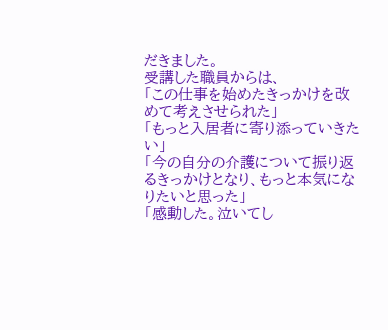だきました。
受講した職員からは、
「この仕事を始めたきっかけを改めて考えさせられた」
「もっと入居者に寄り添っていきたい」
「今の自分の介護について振り返るきっかけとなり、もっと本気になりたいと思った」
「感動した。泣いてし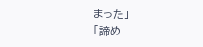まった」
「諦め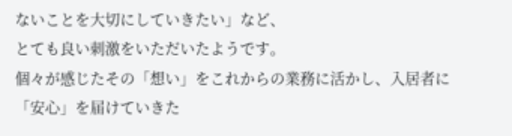ないことを大切にしていきたい」など、
とても良い刺激をいただいたようです。
個々が感じたその「想い」をこれからの業務に活かし、入居者に「安心」を届けていきた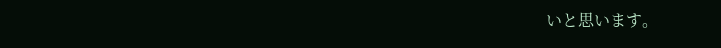いと思います。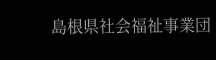島根県社会福祉事業団